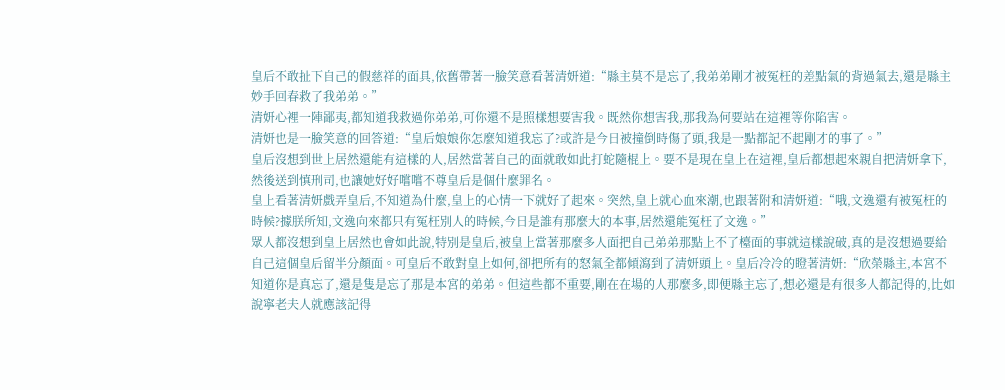皇后不敢扯下自己的假慈祥的面具,依舊帶著一臉笑意看著清妍道:“縣主莫不是忘了,我弟弟剛才被冤枉的差點氣的背過氣去,還是縣主妙手回春救了我弟弟。”
清妍心裡一陣鄙夷,都知道我救過你弟弟,可你還不是照樣想要害我。既然你想害我,那我為何要站在這裡等你陷害。
清妍也是一臉笑意的回答道:“皇后娘娘你怎麼知道我忘了?或許是今日被撞倒時傷了頭,我是一點都記不起剛才的事了。”
皇后沒想到世上居然還能有這樣的人,居然當著自己的面就敢如此打蛇隨棍上。要不是現在皇上在這裡,皇后都想起來親自把清妍拿下,然後送到慎刑司,也讓她好好嚐嚐不尊皇后是個什麼罪名。
皇上看著清妍戲弄皇后,不知道為什麼,皇上的心情一下就好了起來。突然,皇上就心血來潮,也跟著附和清妍道:“哦,文逸還有被冤枉的時候?據朕所知,文逸向來都只有冤枉別人的時候,今日是誰有那麼大的本事,居然還能冤枉了文逸。”
眾人都沒想到皇上居然也會如此說,特別是皇后,被皇上當著那麼多人面把自己弟弟那點上不了檯面的事就這樣說破,真的是沒想過要給自己這個皇后留半分顏面。可皇后不敢對皇上如何,卻把所有的怒氣全都傾瀉到了清妍頭上。皇后冷冷的瞪著清妍:“欣榮縣主,本宮不知道你是真忘了,還是隻是忘了那是本宮的弟弟。但這些都不重要,剛在在場的人那麼多,即便縣主忘了,想必還是有很多人都記得的,比如說寧老夫人就應該記得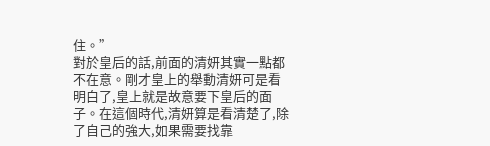住。”
對於皇后的話,前面的清妍其實一點都不在意。剛才皇上的舉動清妍可是看明白了,皇上就是故意要下皇后的面子。在這個時代,清妍算是看清楚了,除了自己的強大,如果需要找靠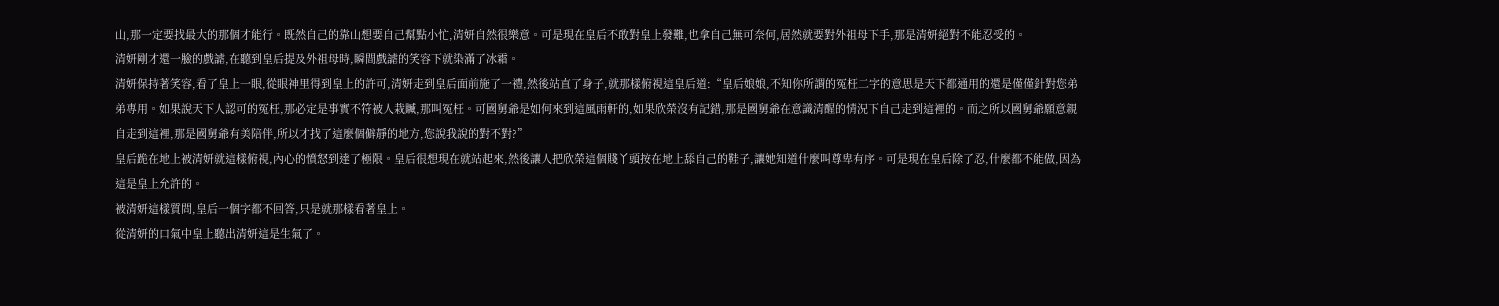山,那一定要找最大的那個才能行。既然自己的靠山想要自己幫點小忙,清妍自然很樂意。可是現在皇后不敢對皇上發難,也拿自己無可奈何,居然就要對外祖母下手,那是清妍絕對不能忍受的。
清妍剛才還一臉的戲謔,在聽到皇后提及外祖母時,瞬間戲謔的笑容下就染滿了冰霜。
清妍保持著笑容,看了皇上一眼,從眼神里得到皇上的許可,清妍走到皇后面前施了一禮,然後站直了身子,就那樣俯視這皇后道:“皇后娘娘,不知你所謂的冤枉二字的意思是天下都通用的還是僅僅針對您弟弟專用。如果說天下人認可的冤枉,那必定是事實不符被人栽贓,那叫冤枉。可國舅爺是如何來到這風雨軒的,如果欣榮沒有記錯,那是國舅爺在意識清醒的情況下自己走到這裡的。而之所以國舅爺願意親自走到這裡,那是國舅爺有美陪伴,所以才找了這麼個僻靜的地方,您說我說的對不對?”
皇后跪在地上被清妍就這樣俯視,內心的憤怒到達了極限。皇后很想現在就站起來,然後讓人把欣榮這個賤丫頭按在地上舔自己的鞋子,讓她知道什麼叫尊卑有序。可是現在皇后除了忍,什麼都不能做,因為這是皇上允許的。
被清妍這樣質問,皇后一個字都不回答,只是就那樣看著皇上。
從清妍的口氣中皇上聽出清妍這是生氣了。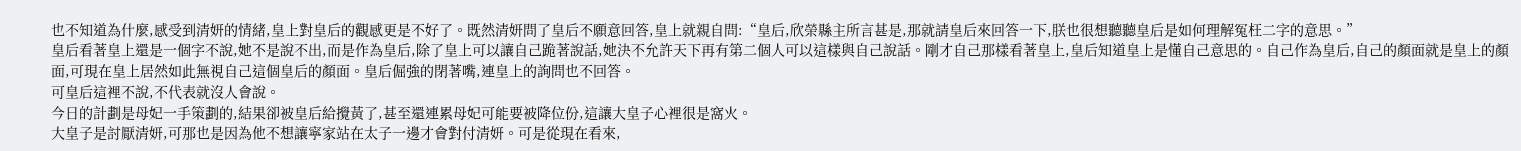也不知道為什麼,感受到清妍的情緒,皇上對皇后的觀感更是不好了。既然清妍問了皇后不願意回答,皇上就親自問:“皇后,欣榮縣主所言甚是,那就請皇后來回答一下,朕也很想聽聽皇后是如何理解冤枉二字的意思。”
皇后看著皇上還是一個字不說,她不是說不出,而是作為皇后,除了皇上可以讓自己跪著說話,她決不允許天下再有第二個人可以這樣與自己說話。剛才自己那樣看著皇上,皇后知道皇上是懂自己意思的。自己作為皇后,自己的顏面就是皇上的顏面,可現在皇上居然如此無視自己這個皇后的顏面。皇后倔強的閉著嘴,連皇上的詢問也不回答。
可皇后這裡不說,不代表就沒人會說。
今日的計劃是母妃一手策劃的,結果卻被皇后給攪黃了,甚至還連累母妃可能要被降位份,這讓大皇子心裡很是窩火。
大皇子是討厭清妍,可那也是因為他不想讓寧家站在太子一邊才會對付清妍。可是從現在看來,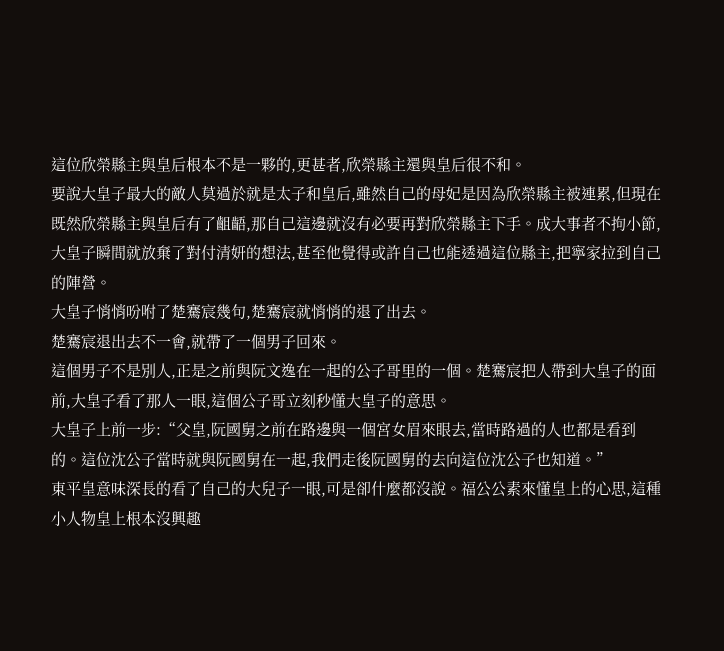這位欣榮縣主與皇后根本不是一夥的,更甚者,欣榮縣主還與皇后很不和。
要說大皇子最大的敵人莫過於就是太子和皇后,雖然自己的母妃是因為欣榮縣主被連累,但現在既然欣榮縣主與皇后有了齟齬,那自己這邊就沒有必要再對欣榮縣主下手。成大事者不拘小節,大皇子瞬間就放棄了對付清妍的想法,甚至他覺得或許自己也能透過這位縣主,把寧家拉到自己的陣營。
大皇子悄悄吩咐了楚騫宸幾句,楚騫宸就悄悄的退了出去。
楚騫宸退出去不一會,就帶了一個男子回來。
這個男子不是別人,正是之前與阮文逸在一起的公子哥里的一個。楚騫宸把人帶到大皇子的面前,大皇子看了那人一眼,這個公子哥立刻秒懂大皇子的意思。
大皇子上前一步:“父皇,阮國舅之前在路邊與一個宮女眉來眼去,當時路過的人也都是看到的。這位沈公子當時就與阮國舅在一起,我們走後阮國舅的去向這位沈公子也知道。”
東平皇意味深長的看了自己的大兒子一眼,可是卻什麼都沒說。福公公素來懂皇上的心思,這種小人物皇上根本沒興趣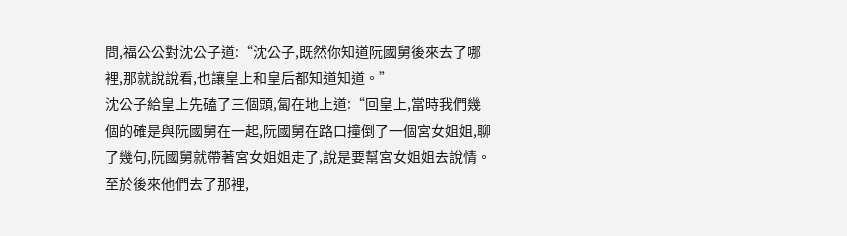問,福公公對沈公子道:“沈公子,既然你知道阮國舅後來去了哪裡,那就說說看,也讓皇上和皇后都知道知道。”
沈公子給皇上先磕了三個頭,匐在地上道:“回皇上,當時我們幾個的確是與阮國舅在一起,阮國舅在路口撞倒了一個宮女姐姐,聊了幾句,阮國舅就帶著宮女姐姐走了,說是要幫宮女姐姐去說情。至於後來他們去了那裡,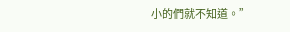小的們就不知道。”